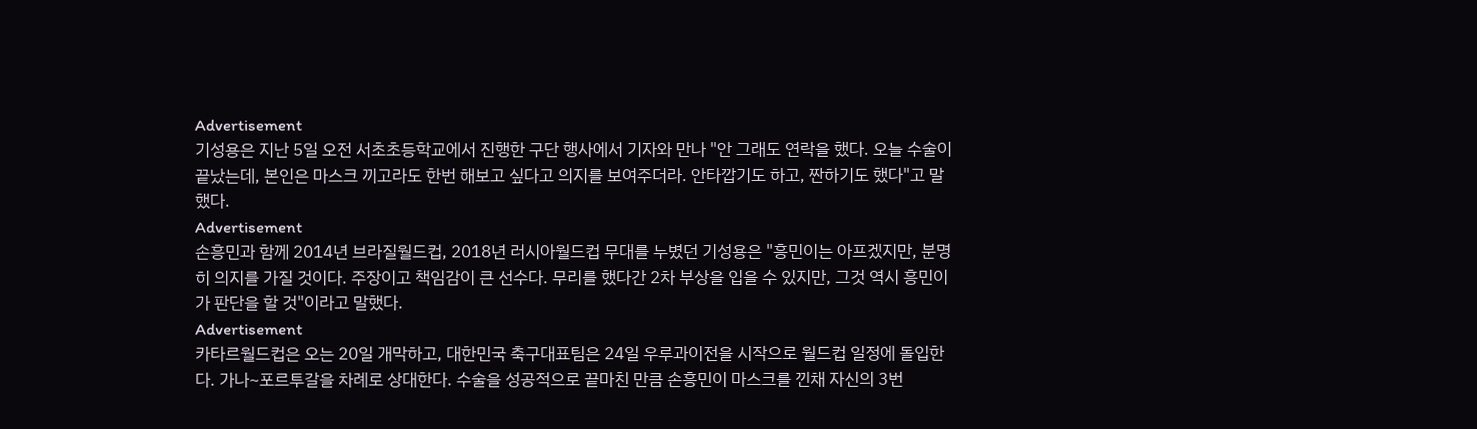Advertisement
기성용은 지난 5일 오전 서초초등학교에서 진행한 구단 행사에서 기자와 만나 "안 그래도 연락을 했다. 오늘 수술이 끝났는데, 본인은 마스크 끼고라도 한번 해보고 싶다고 의지를 보여주더라. 안타깝기도 하고, 짠하기도 했다"고 말했다.
Advertisement
손흥민과 함께 2014년 브라질월드컵, 2018년 러시아월드컵 무대를 누볐던 기성용은 "흥민이는 아프겠지만, 분명히 의지를 가질 것이다. 주장이고 책임감이 큰 선수다. 무리를 했다간 2차 부상을 입을 수 있지만, 그것 역시 흥민이가 판단을 할 것"이라고 말했다.
Advertisement
카타르월드컵은 오는 20일 개막하고, 대한민국 축구대표팀은 24일 우루과이전을 시작으로 월드컵 일정에 돌입한다. 가나~포르투갈을 차례로 상대한다. 수술을 성공적으로 끝마친 만큼 손흥민이 마스크를 낀채 자신의 3번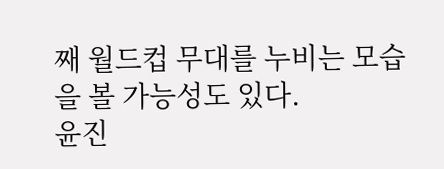째 월드컵 무대를 누비는 모습을 볼 가능성도 있다.
윤진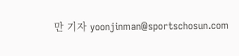만 기자 yoonjinman@sportschosun.com